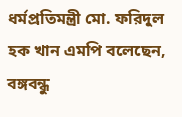ধর্মপ্রতিমন্ত্রী মো. ফরিদুল হক খান এমপি বলেছেন, বঙ্গবন্ধু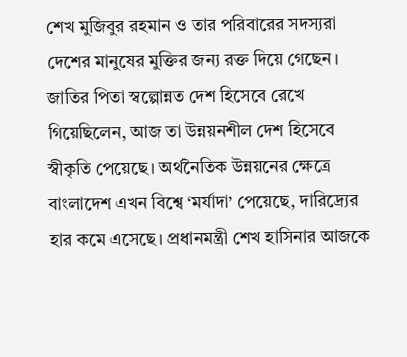শেখ মুজিবুর রহমান ও তার পরিবারের সদস্যরা দেশের মানুষের মুক্তির জন্য রক্ত দিয়ে গেছেন। জাতির পিতা স্বল্পোন্নত দেশ হিসেবে রেখে গিয়েছিলেন, আজ তা উন্নয়নশীল দেশ হিসেবে স্বীকৃতি পেয়েছে। অর্থনৈতিক উন্নয়নের ক্ষেত্রে বাংলাদেশ এখন বিশ্বে ‘মর্যাদা’ পেয়েছে, দারিদ্র্যের হার কমে এসেছে। প্রধানমন্ত্রী শেখ হাসিনার আজকে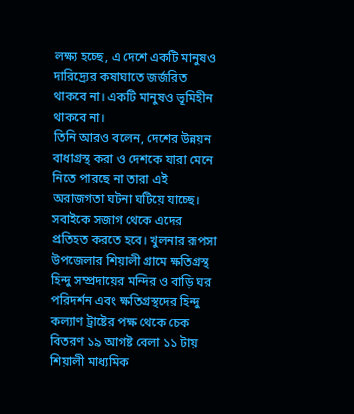লক্ষ্য হচ্ছে, এ দেশে একটি মানুষও দারিদ্র্যের কষাঘাতে জর্জরিত থাকবে না। একটি মানুষও ভূমিহীন থাকবে না।
তিনি আরও বলেন, দেশের উন্নয়ন বাধাগ্রস্থ করা ও দেশকে যারা মেনে নিতে পারছে না তারা এই অরাজগতা ঘটনা ঘটিয়ে যাচ্ছে। সবাইকে সজাগ থেকে এদের প্রতিহত করতে হবে। খুলনার রূপসা উপজেলার শিয়ালী গ্রামে ক্ষতিগ্রস্থ হিন্দু সম্প্রদায়ের মন্দির ও বাড়ি ঘর পরিদর্শন এবং ক্ষতিগ্রস্থদের হিন্দু কল্যাণ ট্রাষ্টের পক্ষ থেকে চেক বিতরণ ১৯ আগষ্ট বেলা ১১ টায় শিয়ালী মাধ্যমিক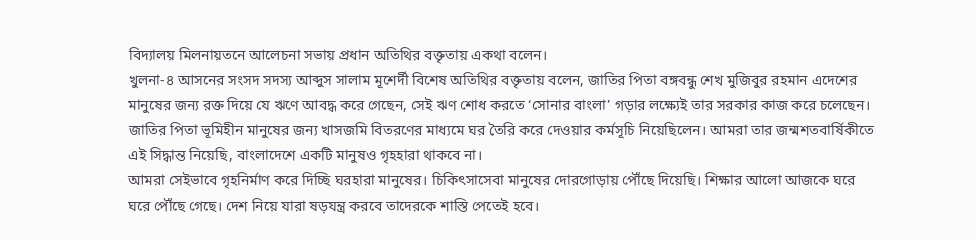বিদ্যালয় মিলনায়তনে আলেচনা সভায় প্রধান অতিথির বক্তৃতায় একথা বলেন।
খুলনা-৪ আসনের সংসদ সদস্য আব্দুস সালাম মূশের্দী বিশেষ অতিথির বক্তৃতায় বলেন, জাতির পিতা বঙ্গবন্ধু শেখ মুজিবুর রহমান এদেশের মানুষের জন্য রক্ত দিয়ে যে ঋণে আবদ্ধ করে গেছেন, সেই ঋণ শোধ করতে ‘সোনার বাংলা’ গড়ার লক্ষ্যেই তার সরকার কাজ করে চলেছেন। জাতির পিতা ভূমিহীন মানুষের জন্য খাসজমি বিতরণের মাধ্যমে ঘর তৈরি করে দেওয়ার কর্মসূচি নিয়েছিলেন। আমরা তার জন্মশতবার্ষিকীতে এই সিদ্ধান্ত নিয়েছি, বাংলাদেশে একটি মানুষও গৃহহারা থাকবে না।
আমরা সেইভাবে গৃহনির্মাণ করে দিচ্ছি ঘরহারা মানুষের। চিকিৎসাসেবা মানুষের দোরগোড়ায় পৌঁছে দিয়েছি। শিক্ষার আলো আজকে ঘরে ঘরে পৌঁছে গেছে। দেশ নিয়ে যারা ষড়যন্ত্র করবে তাদেরকে শাস্তি পেতেই হবে।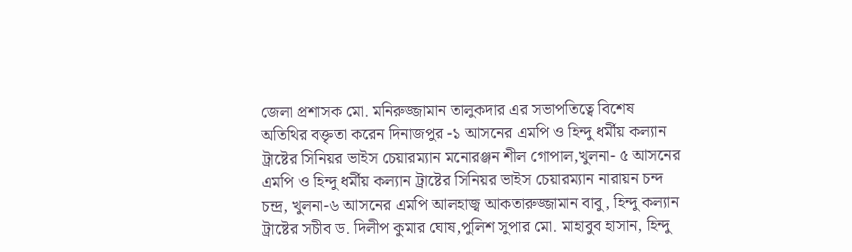জেলা প্রশাসক মো. মনিরুজ্জামান তালুকদার এর সভাপতিত্বে বিশেষ অতিথির বক্তৃতা করেন দিনাজপুর -১ আসনের এমপি ও হিন্দু ধর্মীয় কল্যান ট্রাষ্টের সিনিয়র ভাইস চেয়ারম্যান মনোরঞ্জন শীল গোপাল,খুলনা- ৫ আসনের এমপি ও হিন্দু ধর্মীয় কল্যান ট্রাষ্টের সিনিয়র ভাইস চেয়ারম্যান নারায়ন চন্দ চন্দ্র, খুলনা-৬ আসনের এমপি আলহাজ্ব আকতারুজ্জামান বাবু, হিন্দু কল্যান ট্রাষ্টের সচীব ড. দিলীপ কুমার ঘোষ,পুলিশ সুপার মো. মাহাবুব হাসান, হিন্দু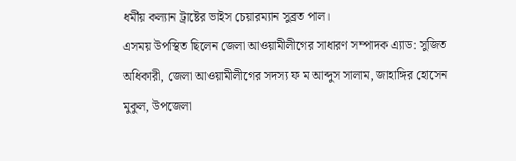ধর্মীয় কল্যান ট্রাষ্টের ভাইস চেয়ারম্যান সুব্রত পাল।
এসময় উপস্থিত ছিলেন জেলা আওয়ামীলীগের সাধারণ সম্পাদক এ্যাড: সুজিত অধিকারী, জেলা আওয়ামীলীগের সদস্য ফ ম আব্দুস সালাম, জাহাঙ্গির হোসেন মুকুল, উপজেলা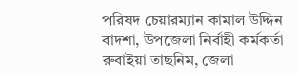পরিষদ চেয়ারম্যান কামাল উদ্দিন বাদশা, উপজেলা নির্বাহী কর্মকর্তা রুবাইয়া তাছনিম, জেলা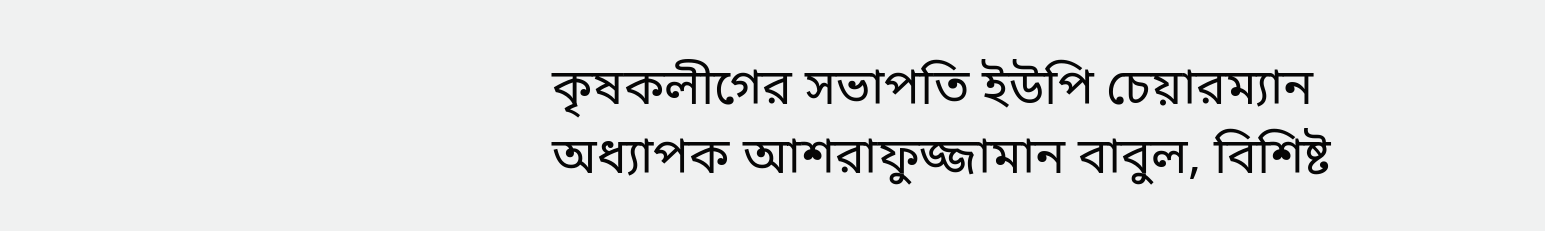কৃষকলীগের সভাপতি ইউপি চেয়ারম্যান অধ্যাপক আশরাফুজ্জামান বাবুল, বিশিষ্ট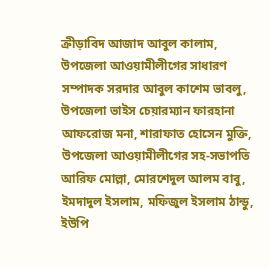ক্রীড়াবিদ আজাদ আবুল কালাম, উপজেলা আওয়ামীলীগের সাধারণ সম্পাদক সরদার আবুল কাশেম ভাবলু, উপজেলা ভাইস চেয়ারম্যান ফারহানা আফরোজ মনা, শারাফাত হোসেন মুক্তি, উপজেলা আওয়ামীলীগের সহ-সভাপতি আরিফ মোল্লা, মোরশেদুল আলম বাবু, ইমদাদুল ইসলাম, মফিজুল ইসলাম ঠান্ডু, ইউপি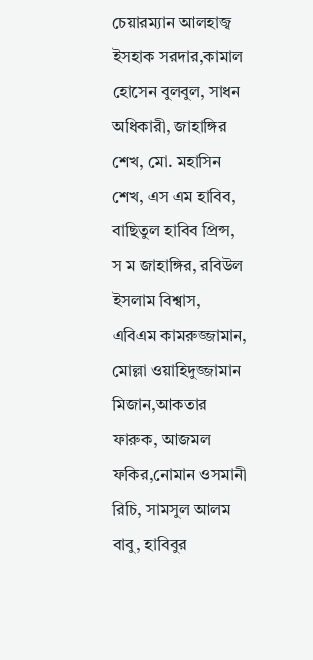চেয়ারম্যান আলহাজ্ব ইসহাক সরদার,কামাল হোসেন বুলবুল, সাধন অধিকারী, জাহাঙ্গির শেখ, মো. মহাসিন শেখ, এস এম হাবিব, বাছিতুল হাবিব প্রিন্স, স ম জাহাঙ্গির, রবিউল ইসলাম বিশ্বাস, এবিএম কামরুজ্জামান, মোল্লা ওয়াহিদুজ্জামান মিজান,আকতার ফারুক, আজমল ফকির,নোমান ওসমানী রিচি, সামসুল আলম বাবু, হাবিবুর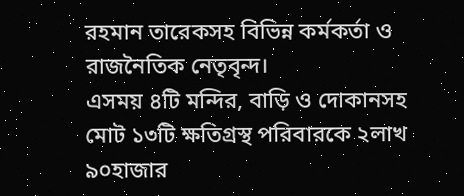রহমান তারেকসহ বিভিন্ন কর্মকর্তা ও রাজনৈতিক নেতৃবৃন্দ।
এসময় ৪টি মন্দির, বাড়ি ও দোকানসহ মোট ১৩টি ক্ষতিগ্রস্থ পরিবারকে ২লাখ ৯০হাজার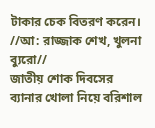টাকার চেক বিতরণ করেন।
//আ: রাজ্জাক শেখ, খুলনা ব্যুরো//
জাতীয় শোক দিবসের ব্যানার খোলা নিয়ে বরিশাল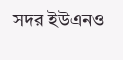সদর ইউএনও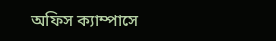অফিস ক্যাম্পাসে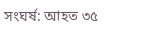সংঘর্ষ: আহত ৩৫